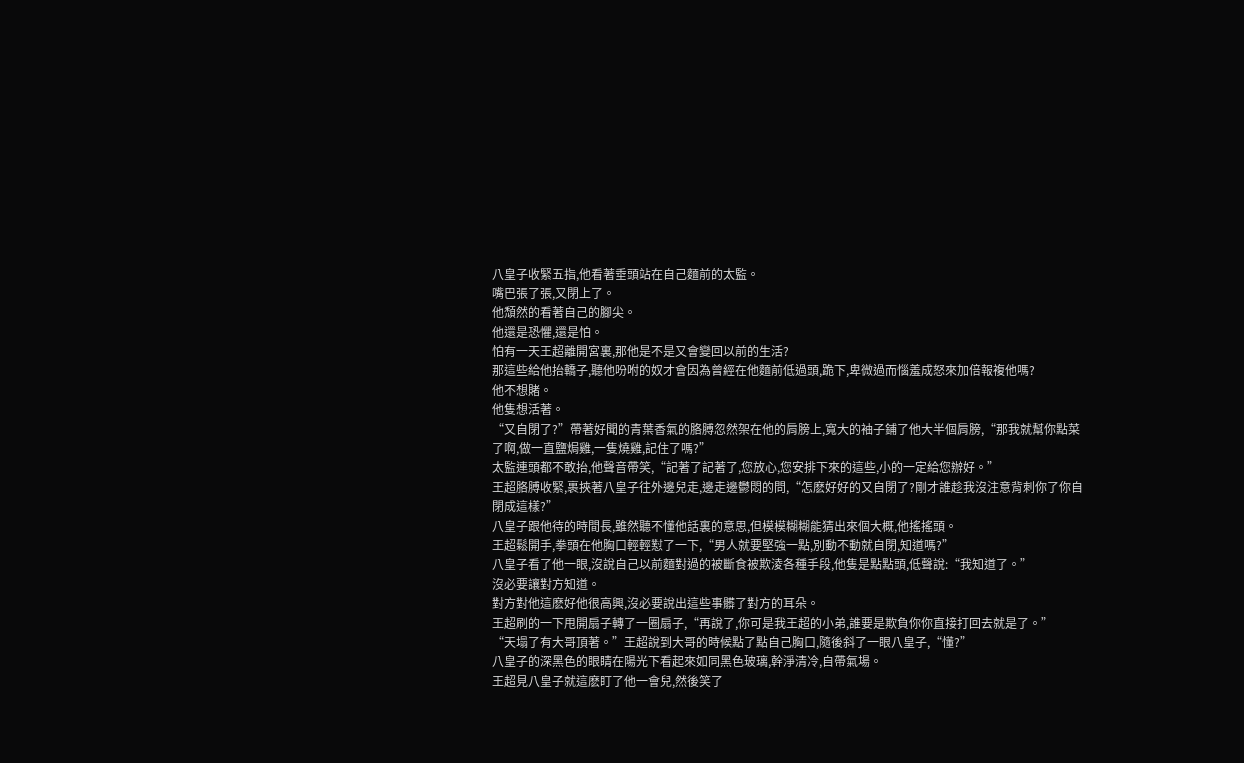八皇子收緊五指,他看著垂頭站在自己麵前的太監。
嘴巴張了張,又閉上了。
他頹然的看著自己的腳尖。
他還是恐懼,還是怕。
怕有一天王超離開宮裏,那他是不是又會變回以前的生活?
那這些給他抬轎子,聽他吩咐的奴才會因為曾經在他麵前低過頭,跪下,卑微過而惱羞成怒來加倍報複他嗎?
他不想賭。
他隻想活著。
“又自閉了?”帶著好聞的青葉香氣的胳膊忽然架在他的肩膀上,寬大的袖子鋪了他大半個肩膀,“那我就幫你點菜了啊,做一直鹽焗雞,一隻燒雞,記住了嗎?”
太監連頭都不敢抬,他聲音帶笑,“記著了記著了,您放心,您安排下來的這些,小的一定給您辦好。”
王超胳膊收緊,裹挾著八皇子往外邊兒走,邊走邊鬱悶的問,“怎麽好好的又自閉了?剛才誰趁我沒注意背刺你了你自閉成這樣?”
八皇子跟他待的時間長,雖然聽不懂他話裏的意思,但模模糊糊能猜出來個大概,他搖搖頭。
王超鬆開手,拳頭在他胸口輕輕懟了一下,“男人就要堅強一點,別動不動就自閉,知道嗎?”
八皇子看了他一眼,沒說自己以前麵對過的被斷食被欺淩各種手段,他隻是點點頭,低聲說:“我知道了。”
沒必要讓對方知道。
對方對他這麽好他很高興,沒必要說出這些事髒了對方的耳朵。
王超刷的一下甩開扇子轉了一圈扇子,“再說了,你可是我王超的小弟,誰要是欺負你你直接打回去就是了。”
“天塌了有大哥頂著。”王超說到大哥的時候點了點自己胸口,隨後斜了一眼八皇子,“懂?”
八皇子的深黑色的眼睛在陽光下看起來如同黑色玻璃,幹淨清冷,自帶氣場。
王超見八皇子就這麽盯了他一會兒,然後笑了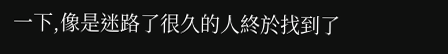一下,像是迷路了很久的人終於找到了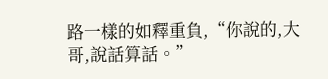路一樣的如釋重負,“你說的,大哥,說話算話。”